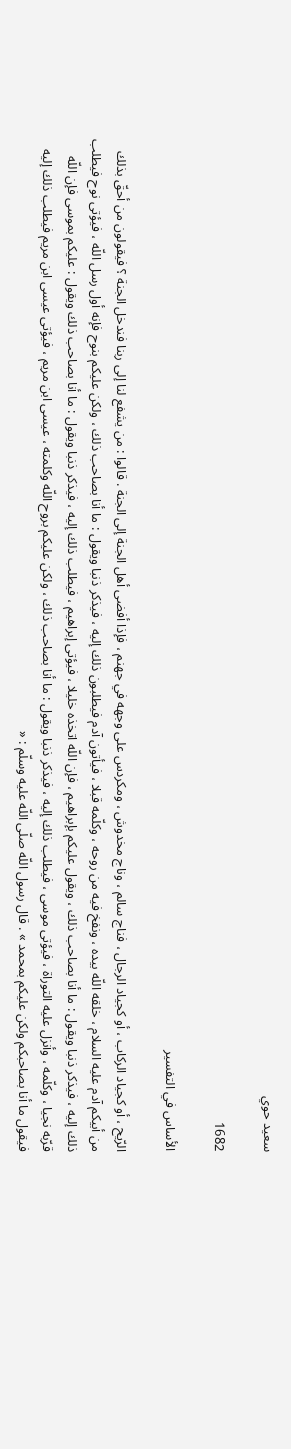سعيد حوي

1682

الأساس في التفسير

الرّيح ، أو كجياد الركاب ، أو كجياد الرجال ، فناج سالم ، وناج مخدوش ، ومكردس على وجهه في جهنم ، فإذا أفضى أهل الجنة إلى الجنة . قالوا : من يشفع لنا إلى ربنا فندخل الجنة ؟ فيقولون من أحقّ بذلك من أبيكم آدم عليه السلام ، خلقه اللّه بيده ، ونفخ فيه من روحه ، وكلّمه قبلا ، فيأتون آدم فيطلبون ذلك إليه ، فيذكر ذنبا ويقول : ما أنا بصاحب ذلك ، ولكن عليكم بنوح فإنه أول رسل اللّه ، فيؤتى نوح فيطلب ذلك إليه ، فيذكر ذنبا ويقول : ما أنا بصاحب ذلك ، ويقول عليكم بإبراهيم ، فإن اللّه اتخذه خليلا ، فيؤتى إبراهيم ، فيطلب ذلك إليه ، فيذكر ذنبا ويقول : ما أنا بصاحب ذلك ويقول : عليكم بموسى فإن اللّه قرّبه نجيا ، وكلّمه ، وأنزل عليه التوراة ، فيؤتى موسى ، فيطلب ذلك إليه ، فيذكر ذنبا ويقول : ما أنا بصاحب ذلك ، ولكن عليكم بروح اللّه وكلمته ، عيسى ابن مريم ، فيؤتى عيسى ابن مريم فيطلب ذلك إليه فيقول ما أنا بصاحبكم ولكن عليكم بمحمد » . قال رسول اللّه صلّى اللّه عليه وسلّم : «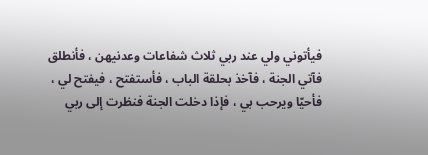فيأتوني ولي عند ربي ثلاث شفاعات وعدنيهن ، فأنطلق فآتي الجنة ، فآخذ بحلقة الباب ، فأستفتح ، فيفتح لي ، فأحيّا ويرحب بي ، فإذا دخلت الجنة فنظرت إلى ربي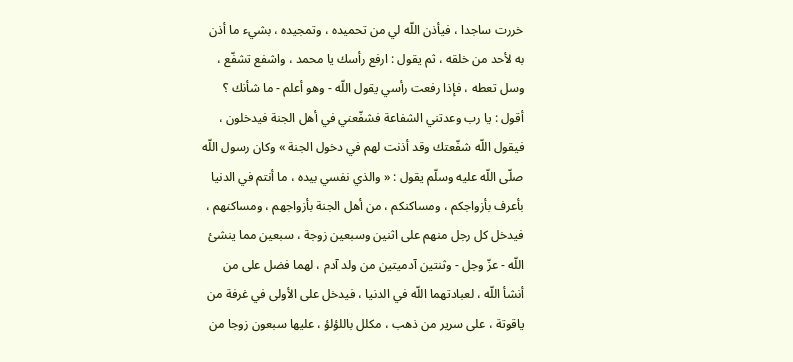خررت ساجدا ، فيأذن اللّه لي من تحميده ، وتمجيده ، بشيء ما أذن به لأحد من خلقه ، ثم يقول : ارفع رأسك يا محمد ، واشفع تشفّع ، وسل تعطه ، فإذا رفعت رأسي يقول اللّه - وهو أعلم - ما شأنك ؟ أقول : يا رب وعدتني الشفاعة فشفّعني في أهل الجنة فيدخلون ، فيقول اللّه شفّعتك وقد أذنت لهم في دخول الجنة » وكان رسول اللّه صلّى اللّه عليه وسلّم يقول : « والذي نفسي بيده ، ما أنتم في الدنيا بأعرف بأزواجكم ، ومساكنكم ، من أهل الجنة بأزواجهم ، ومساكنهم ، فيدخل كل رجل منهم على اثنين وسبعين زوجة ، سبعين مما ينشئ اللّه - عزّ وجل - وثنتين آدميتين من ولد آدم ، لهما فضل على من أنشأ اللّه ، لعبادتهما اللّه في الدنيا ، فيدخل على الأولى في غرفة من ياقوتة ، على سرير من ذهب ، مكلل باللؤلؤ ، عليها سبعون زوجا من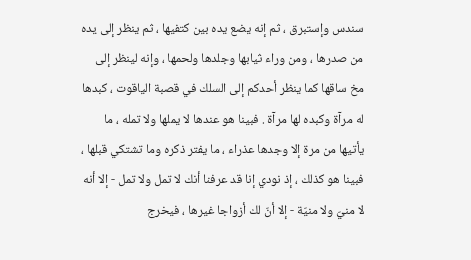سندس وإستبرق ، ثم إنه يضع يده بين كتفيها ، ثم ينظر إلى يده من صدرها ، ومن وراء ثيابها وجلدها ولحمها ، وإنه لينظر إلى مخ ساقها كما ينظر أحدكم إلى السلك في قصبة الياقوت ، كبدها له مرآة وكبده لها مرآة . فبينا هو عندها لا يملها ولا تمله ، ما يأتيها من مرة إلا وجدها عذراء ، ما يفتر ذكره وما تشتكي قبلها ، فبينا هو كذلك ، إذ نودي إنا قد عرفنا أنك لا تمل ولا تمل - إلا أنه لا منيّ ولا منيّة - إلا أنّ لك أزواجا غيرها ، فيخرج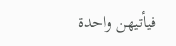فيأتيهن واحدة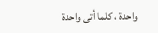واحدة ، كلما أتى واحدة